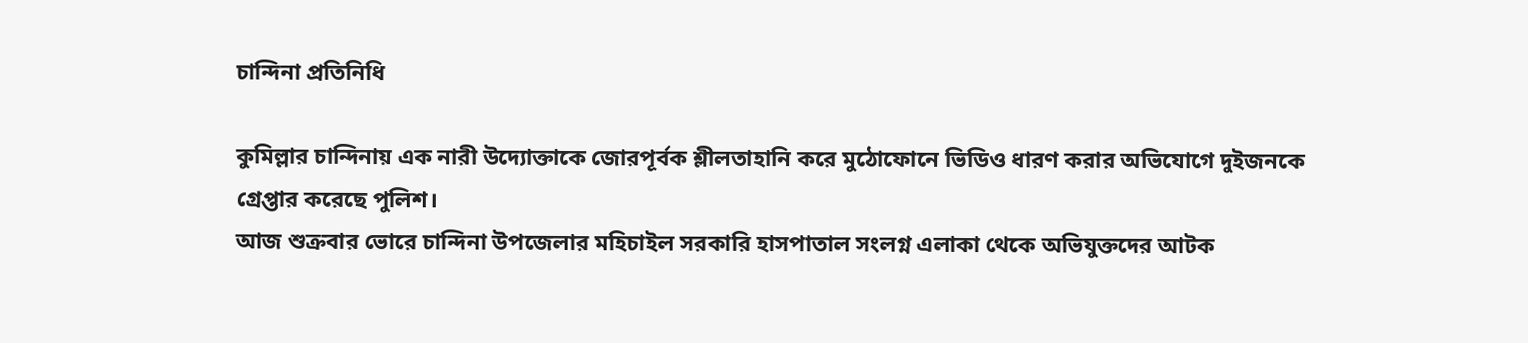চান্দিনা প্রতিনিধি

কুমিল্লার চান্দিনায় এক নারী উদ্যোক্তাকে জোরপূর্বক শ্লীলতাহানি করে মুঠোফোনে ভিডিও ধারণ করার অভিযোগে দুইজনকে গ্রেপ্তার করেছে পুলিশ।
আজ শুক্রবার ভোরে চান্দিনা উপজেলার মহিচাইল সরকারি হাসপাতাল সংলগ্ন এলাকা থেকে অভিযুক্তদের আটক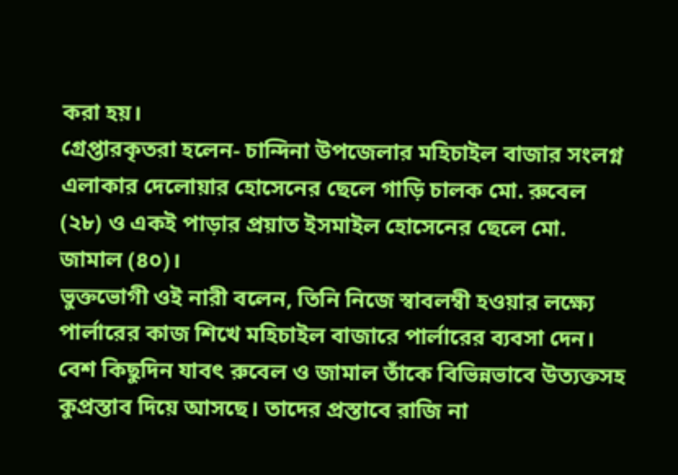করা হয়।
গ্রেপ্তারকৃতরা হলেন- চান্দিনা উপজেলার মহিচাইল বাজার সংলগ্ন এলাকার দেলোয়ার হোসেনের ছেলে গাড়ি চালক মো. রুবেল (২৮) ও একই পাড়ার প্রয়াত ইসমাইল হোসেনের ছেলে মো. জামাল (৪০)।
ভুক্তভোগী ওই নারী বলেন, তিনি নিজে স্বাবলম্বী হওয়ার লক্ষ্যে পার্লারের কাজ শিখে মহিচাইল বাজারে পার্লারের ব্যবসা দেন। বেশ কিছুদিন যাবৎ রুবেল ও জামাল তাঁকে বিভিন্নভাবে উত্যক্তসহ কুপ্রস্তাব দিয়ে আসছে। তাদের প্রস্তাবে রাজি না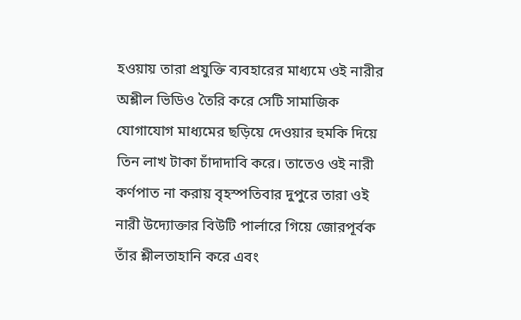হওয়ায় তারা প্রযুক্তি ব্যবহারের মাধ্যমে ওই নারীর অশ্লীল ভিডিও তৈরি করে সেটি সামাজিক যোগাযোগ মাধ্যমের ছড়িয়ে দেওয়ার হুমকি দিয়ে তিন লাখ টাকা চাঁদাদাবি করে। তাতেও ওই নারী কর্ণপাত না করায় বৃহস্পতিবার দুপুরে তারা ওই নারী উদ্যোক্তার বিউটি পার্লারে গিয়ে জোরপূর্বক তাঁর শ্লীলতাহানি করে এবং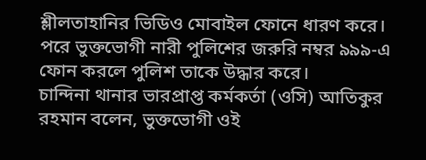শ্লীলতাহানির ভিডিও মোবাইল ফোনে ধারণ করে। পরে ভুক্তভোগী নারী পুলিশের জরুরি নম্বর ৯৯৯-এ ফোন করলে পুলিশ তাকে উদ্ধার করে।
চান্দিনা থানার ভারপ্রাপ্ত কর্মকর্তা (ওসি) আতিকুর রহমান বলেন, ভুক্তভোগী ওই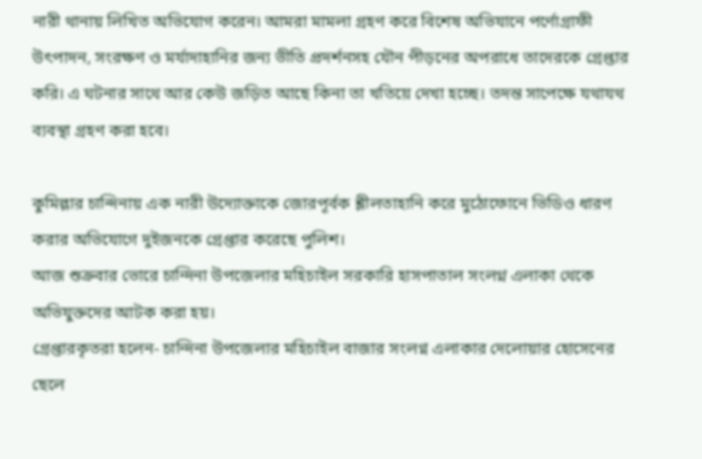নারী থানায় লিখিত অভিযোগ করেন। আমরা মামলা গ্রহণ করে বিশেষ অভিযানে পর্ণোগ্রাফী উৎপাদন, সংরক্ষণ ও মর্যাদাহানির জন্য ভীতি প্রদর্শনসহ যৌন পীড়নের অপরাধে তাদেরকে গ্রেপ্তার করি। এ ঘটনার সাথে আর কেউ জড়িত আছে কিনা তা খতিয়ে দেখা হচ্ছে। তদন্ত সাপেক্ষে যথাযথ ব্যবস্থা গ্রহণ করা হবে।

কুমিল্লার চান্দিনায় এক নারী উদ্যোক্তাকে জোরপূর্বক শ্লীলতাহানি করে মুঠোফোনে ভিডিও ধারণ করার অভিযোগে দুইজনকে গ্রেপ্তার করেছে পুলিশ।
আজ শুক্রবার ভোরে চান্দিনা উপজেলার মহিচাইল সরকারি হাসপাতাল সংলগ্ন এলাকা থেকে অভিযুক্তদের আটক করা হয়।
গ্রেপ্তারকৃতরা হলেন- চান্দিনা উপজেলার মহিচাইল বাজার সংলগ্ন এলাকার দেলোয়ার হোসেনের ছেলে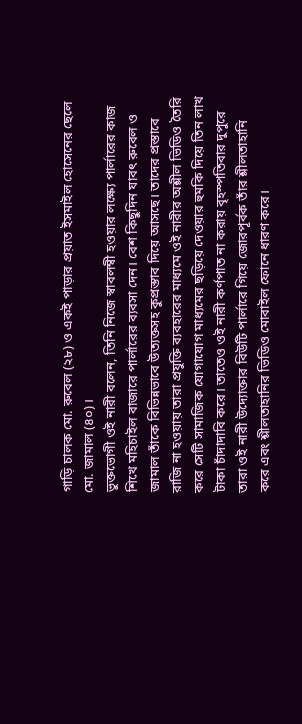গাড়ি চালক মো. রুবেল (২৮) ও একই পাড়ার প্রয়াত ইসমাইল হোসেনের ছেলে মো. জামাল (৪০)।
ভুক্তভোগী ওই নারী বলেন, তিনি নিজে স্বাবলম্বী হওয়ার লক্ষ্যে পার্লারের কাজ শিখে মহিচাইল বাজারে পার্লারের ব্যবসা দেন। বেশ কিছুদিন যাবৎ রুবেল ও জামাল তাঁকে বিভিন্নভাবে উত্যক্তসহ কুপ্রস্তাব দিয়ে আসছে। তাদের প্রস্তাবে রাজি না হওয়ায় তারা প্রযুক্তি ব্যবহারের মাধ্যমে ওই নারীর অশ্লীল ভিডিও তৈরি করে সেটি সামাজিক যোগাযোগ মাধ্যমের ছড়িয়ে দেওয়ার হুমকি দিয়ে তিন লাখ টাকা চাঁদাদাবি করে। তাতেও ওই নারী কর্ণপাত না করায় বৃহস্পতিবার দুপুরে তারা ওই নারী উদ্যোক্তার বিউটি পার্লারে গিয়ে জোরপূর্বক তাঁর শ্লীলতাহানি করে এবং শ্লীলতাহানির ভিডিও মোবাইল ফোনে ধারণ করে।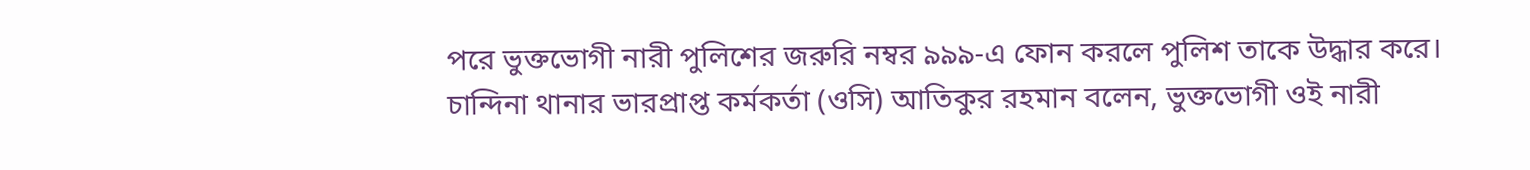পরে ভুক্তভোগী নারী পুলিশের জরুরি নম্বর ৯৯৯-এ ফোন করলে পুলিশ তাকে উদ্ধার করে।
চান্দিনা থানার ভারপ্রাপ্ত কর্মকর্তা (ওসি) আতিকুর রহমান বলেন, ভুক্তভোগী ওই নারী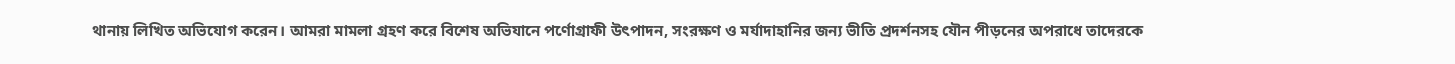থানায় লিখিত অভিযোগ করেন। আমরা মামলা গ্রহণ করে বিশেষ অভিযানে পর্ণোগ্রাফী উৎপাদন, সংরক্ষণ ও মর্যাদাহানির জন্য ভীতি প্রদর্শনসহ যৌন পীড়নের অপরাধে তাদেরকে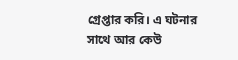গ্রেপ্তার করি। এ ঘটনার সাথে আর কেউ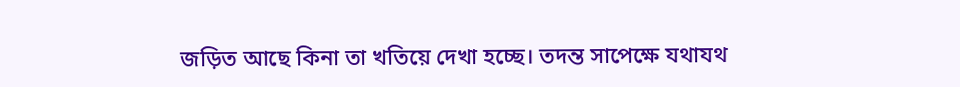জড়িত আছে কিনা তা খতিয়ে দেখা হচ্ছে। তদন্ত সাপেক্ষে যথাযথ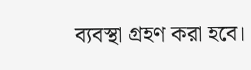ব্যবস্থা গ্রহণ করা হবে।